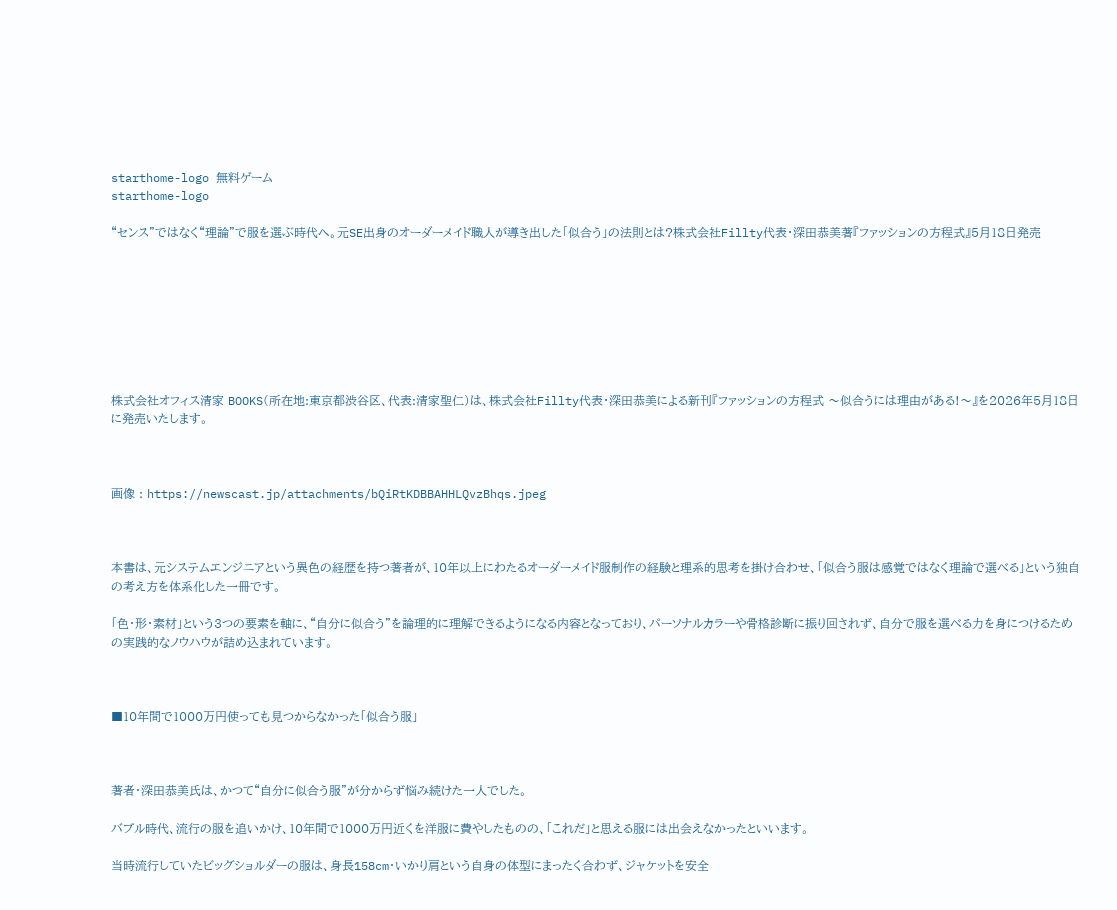starthome-logo 無料ゲーム
starthome-logo

“センス”ではなく“理論”で服を選ぶ時代へ。元SE出身のオーダーメイド職人が導き出した「似合う」の法則とは?株式会社Fillty代表・深田恭美著『ファッションの方程式』5月18日発売








株式会社オフィス清家 BOOKS(所在地:東京都渋谷区、代表:清家聖仁)は、株式会社Fillty代表・深田恭美による新刊『ファッションの方程式 〜似合うには理由がある!〜』を2026年5月18日に発売いたします。



画像 : https://newscast.jp/attachments/bQiRtKDBBAHHLQvzBhqs.jpeg



本書は、元システムエンジニアという異色の経歴を持つ著者が、10年以上にわたるオーダーメイド服制作の経験と理系的思考を掛け合わせ、「似合う服は感覚ではなく理論で選べる」という独自の考え方を体系化した一冊です。

「色・形・素材」という3つの要素を軸に、“自分に似合う”を論理的に理解できるようになる内容となっており、パーソナルカラーや骨格診断に振り回されず、自分で服を選べる力を身につけるための実践的なノウハウが詰め込まれています。



■10年間で1000万円使っても見つからなかった「似合う服」



著者・深田恭美氏は、かつて“自分に似合う服”が分からず悩み続けた一人でした。

バブル時代、流行の服を追いかけ、10年間で1000万円近くを洋服に費やしたものの、「これだ」と思える服には出会えなかったといいます。

当時流行していたビッグショルダーの服は、身長158cm・いかり肩という自身の体型にまったく合わず、ジャケットを安全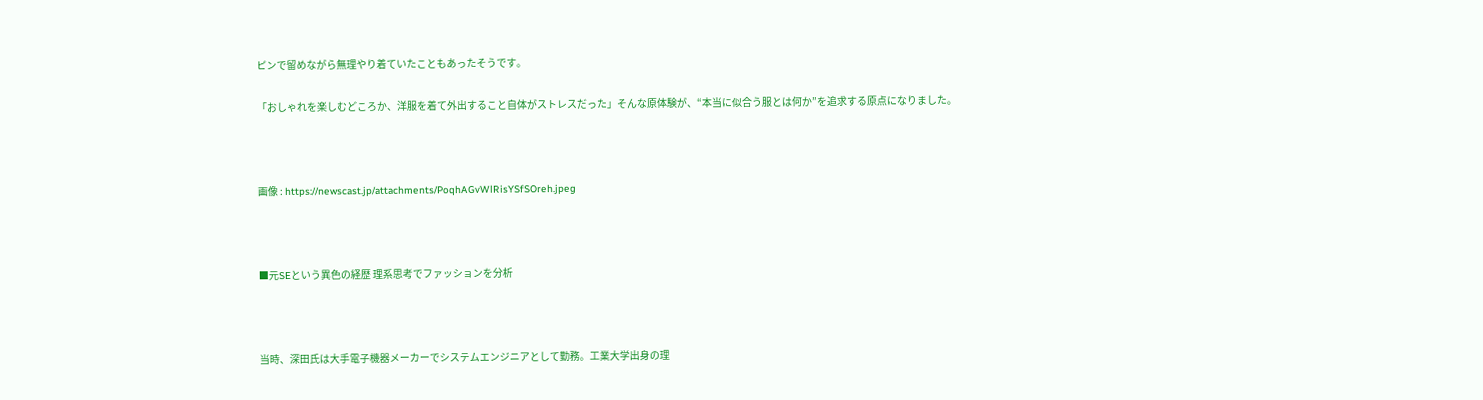ピンで留めながら無理やり着ていたこともあったそうです。

「おしゃれを楽しむどころか、洋服を着て外出すること自体がストレスだった」そんな原体験が、“本当に似合う服とは何か”を追求する原点になりました。



画像 : https://newscast.jp/attachments/PoqhAGvWlRisYSfSOreh.jpeg



■元SEという異色の経歴 理系思考でファッションを分析



当時、深田氏は大手電子機器メーカーでシステムエンジニアとして勤務。工業大学出身の理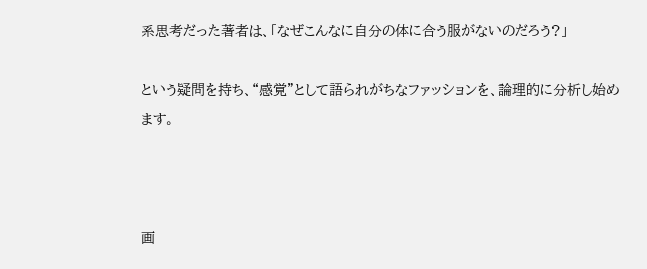系思考だった著者は、「なぜこんなに自分の体に合う服がないのだろう?」

という疑問を持ち、“感覚”として語られがちなファッションを、論理的に分析し始めます。



画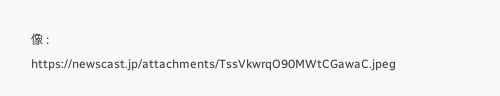像 : https://newscast.jp/attachments/TssVkwrqO90MWtCGawaC.jpeg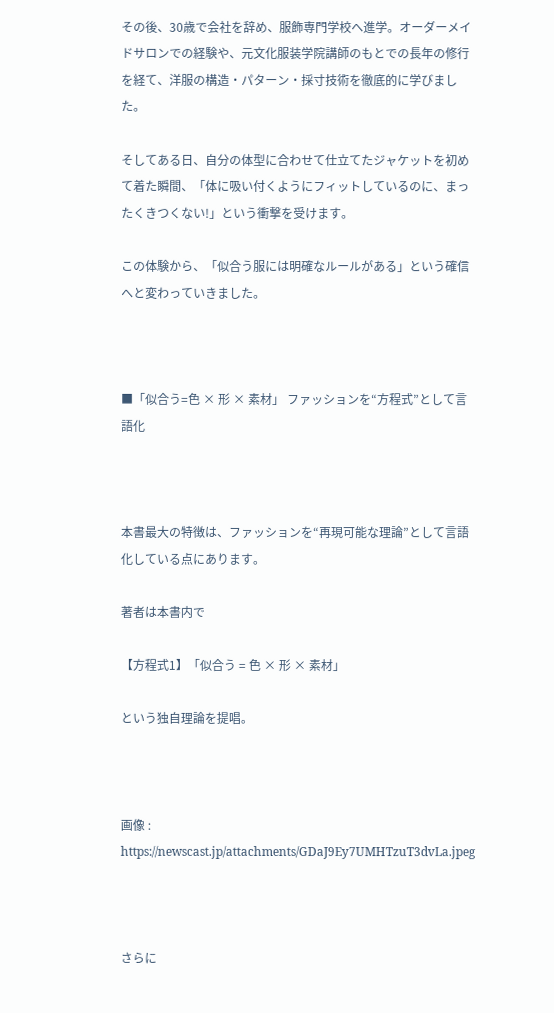その後、30歳で会社を辞め、服飾専門学校へ進学。オーダーメイドサロンでの経験や、元文化服装学院講師のもとでの長年の修行を経て、洋服の構造・パターン・採寸技術を徹底的に学びました。

そしてある日、自分の体型に合わせて仕立てたジャケットを初めて着た瞬間、「体に吸い付くようにフィットしているのに、まったくきつくない!」という衝撃を受けます。

この体験から、「似合う服には明確なルールがある」という確信へと変わっていきました。



■「似合う=色 × 形 × 素材」 ファッションを“方程式”として言語化



本書最大の特徴は、ファッションを“再現可能な理論”として言語化している点にあります。

著者は本書内で

【方程式1】「似合う = 色 × 形 × 素材」

という独自理論を提唱。



画像 : https://newscast.jp/attachments/GDaJ9Ey7UMHTzuT3dvLa.jpeg



さらに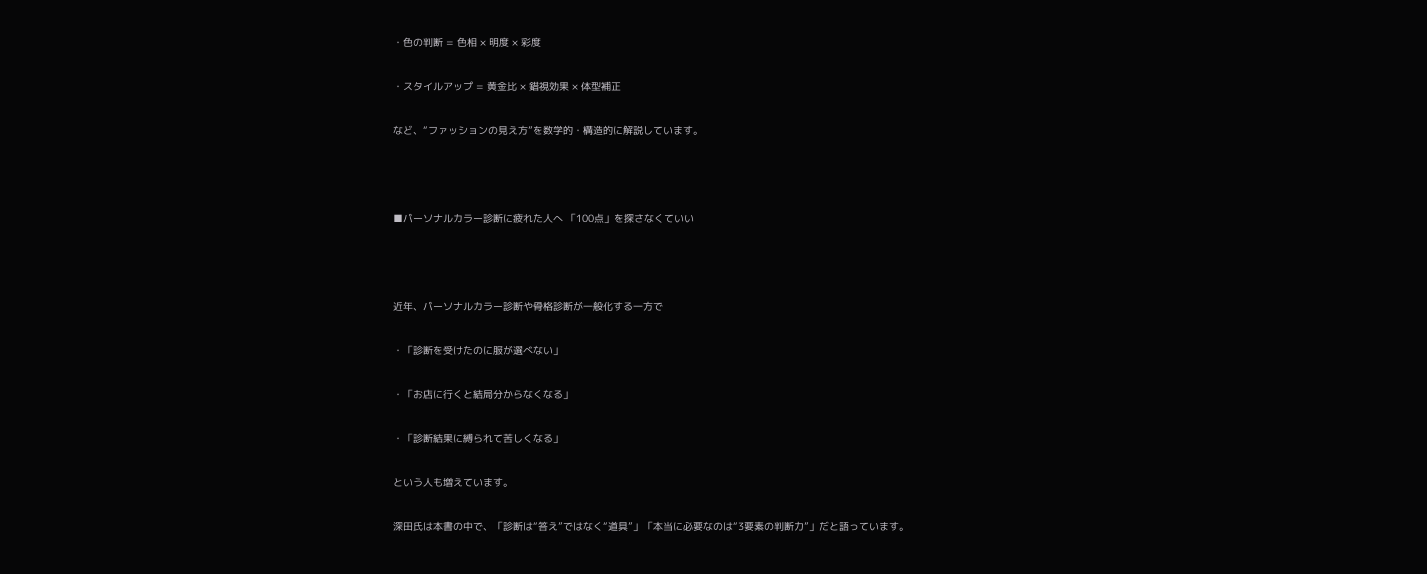・色の判断 = 色相 × 明度 × 彩度

・スタイルアップ = 黄金比 × 錯視効果 × 体型補正

など、“ファッションの見え方”を数学的・構造的に解説しています。



■パーソナルカラー診断に疲れた人へ 「100点」を探さなくていい



近年、パーソナルカラー診断や骨格診断が一般化する一方で

・「診断を受けたのに服が選べない」

・「お店に行くと結局分からなくなる」

・「診断結果に縛られて苦しくなる」

という人も増えています。

深田氏は本書の中で、「診断は“答え”ではなく“道具”」「本当に必要なのは“3要素の判断力”」だと語っています。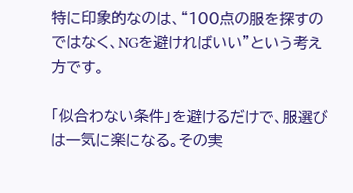特に印象的なのは、“100点の服を探すのではなく、NGを避ければいい”という考え方です。

「似合わない条件」を避けるだけで、服選びは一気に楽になる。その実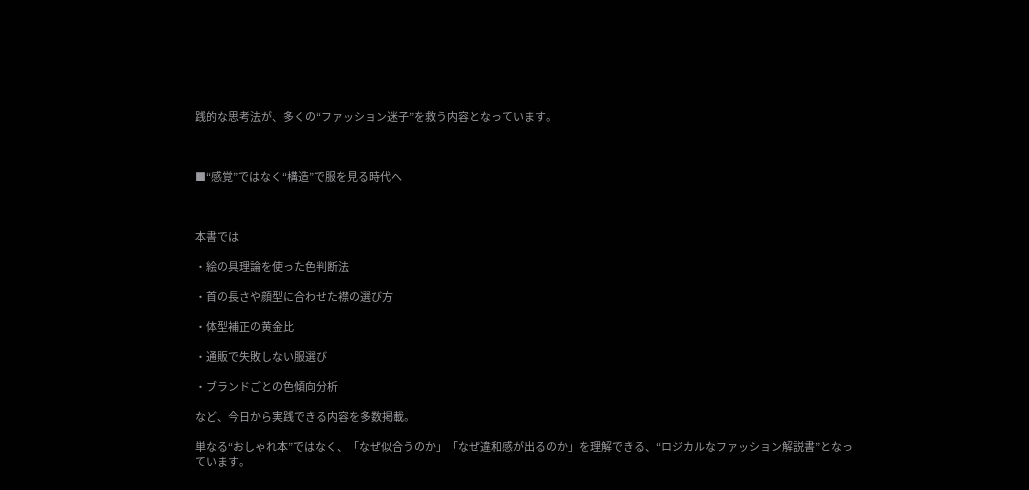践的な思考法が、多くの“ファッション迷子”を救う内容となっています。



■“感覚”ではなく“構造”で服を見る時代へ



本書では

・絵の具理論を使った色判断法

・首の長さや顔型に合わせた襟の選び方

・体型補正の黄金比

・通販で失敗しない服選び

・ブランドごとの色傾向分析

など、今日から実践できる内容を多数掲載。

単なる“おしゃれ本”ではなく、「なぜ似合うのか」「なぜ違和感が出るのか」を理解できる、“ロジカルなファッション解説書”となっています。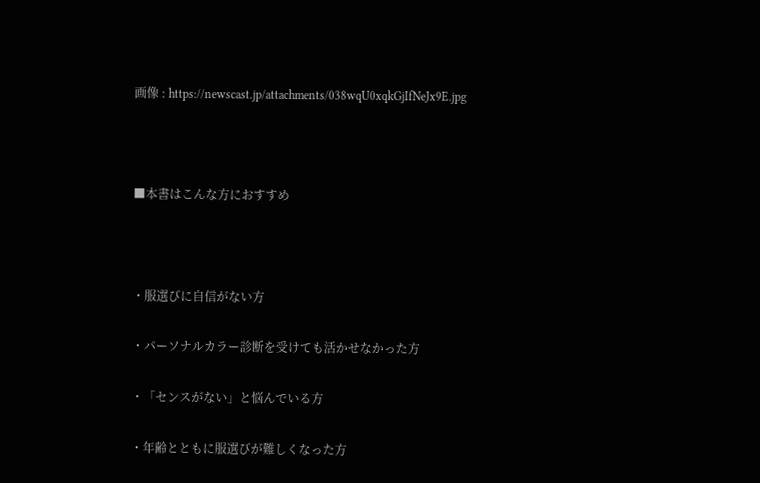画像 : https://newscast.jp/attachments/038wqU0xqkGjIfNeJx9E.jpg



■本書はこんな方におすすめ



・服選びに自信がない方

・パーソナルカラー診断を受けても活かせなかった方

・「センスがない」と悩んでいる方

・年齢とともに服選びが難しくなった方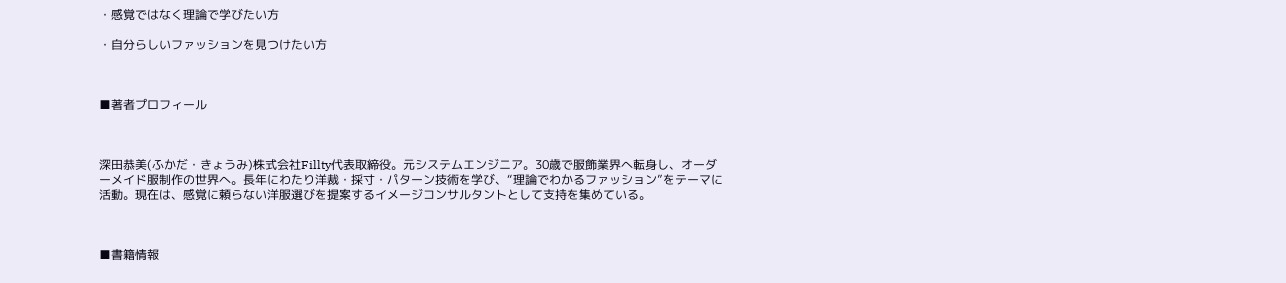・感覚ではなく理論で学びたい方

・自分らしいファッションを見つけたい方



■著者プロフィール



深田恭美(ふかだ・きょうみ)株式会社Fillty代表取締役。元システムエンジニア。30歳で服飾業界へ転身し、オーダーメイド服制作の世界へ。長年にわたり洋裁・採寸・パターン技術を学び、“理論でわかるファッション”をテーマに活動。現在は、感覚に頼らない洋服選びを提案するイメージコンサルタントとして支持を集めている。



■書籍情報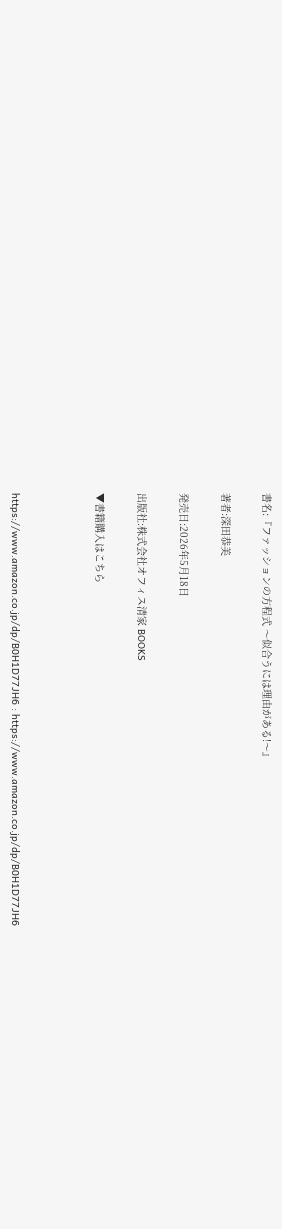書名:『ファッションの方程式 〜似合うには理由がある!〜』

著者:深田恭美

発売日:2026年5月18日

出版社:株式会社オフィス清家 BOOKS

▼書籍購入はこちら



https://www.amazon.co.jp/dp/B0H1D77JH6 : https://www.amazon.co.jp/dp/B0H1D77JH6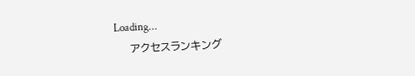Loading...
    アクセスランキング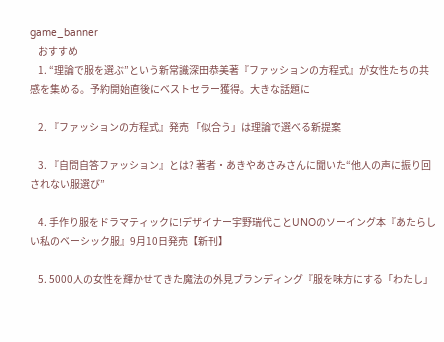game_banner
    おすすめ
    1. “理論で服を選ぶ”という新常識深田恭美著『ファッションの方程式』が女性たちの共感を集める。予約開始直後にベストセラー獲得。大きな話題に

    2. 『ファッションの方程式』発売 「似合う」は理論で選べる新提案

    3. 『自問自答ファッション』とは? 著者・あきやあさみさんに聞いた“他人の声に振り回されない服選び”

    4. 手作り服をドラマティックに!デザイナー宇野瑞代ことUNOのソーイング本『あたらしい私のベーシック服』9月10日発売【新刊】

    5. 5000人の女性を輝かせてきた魔法の外見ブランディング『服を味方にする「わたし」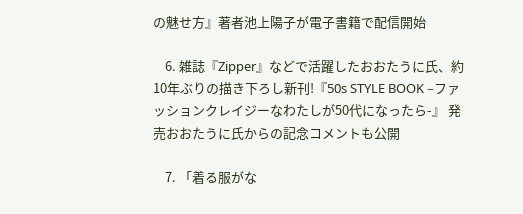の魅せ方』著者池上陽子が電子書籍で配信開始

    6. 雑誌『Zipper』などで活躍したおおたうに氏、約10年ぶりの描き下ろし新刊!『50s STYLE BOOK –ファッションクレイジーなわたしが50代になったら-』 発売おおたうに氏からの記念コメントも公開

    7. 「着る服がな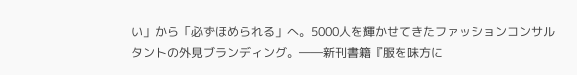い」から「必ずほめられる」へ。5000人を輝かせてきたファッションコンサルタントの外見ブランディング。――新刊書籍『服を味方に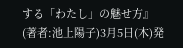する「わたし」の魅せ方』(著者:池上陽子)3月5日(木)発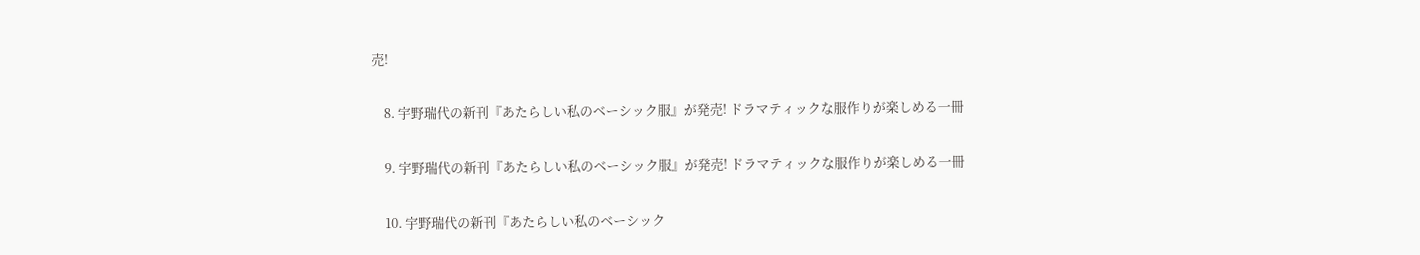売!

    8. 宇野瑞代の新刊『あたらしい私のベーシック服』が発売! ドラマティックな服作りが楽しめる一冊

    9. 宇野瑞代の新刊『あたらしい私のベーシック服』が発売! ドラマティックな服作りが楽しめる一冊

    10. 宇野瑞代の新刊『あたらしい私のベーシック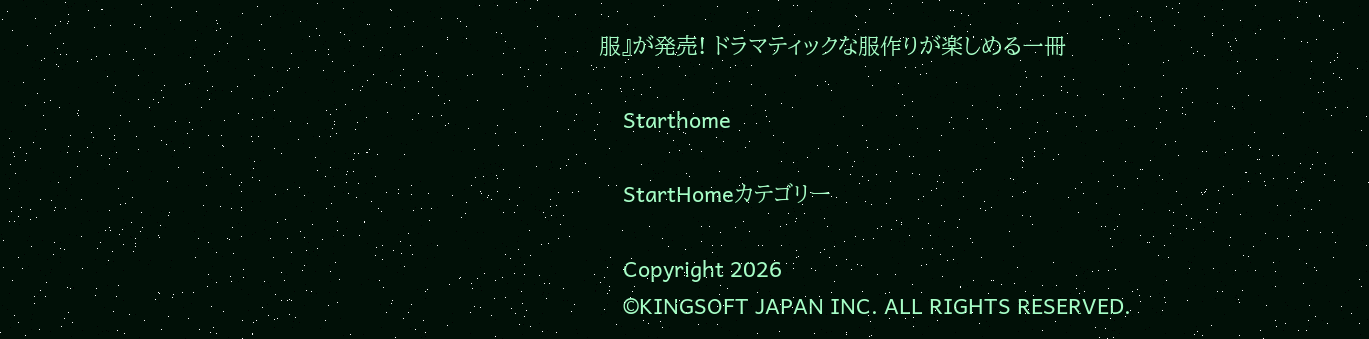服』が発売! ドラマティックな服作りが楽しめる一冊

    Starthome

    StartHomeカテゴリー

    Copyright 2026
    ©KINGSOFT JAPAN INC. ALL RIGHTS RESERVED.